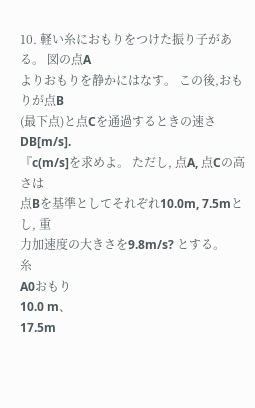10. 軽い糸におもりをつけた振り子がある。 図の点A
よりおもりを静かにはなす。 この後,おもりが点B
(最下点)と点Cを通過するときの速さDB[m/s].
『c(m/s]を求めよ。 ただし, 点A, 点Cの高さは
点Bを基準としてそれぞれ10.0m, 7.5mとし, 重
力加速度の大きさを9.8m/s? とする。
糸
A0おもり
10.0 m、
17.5m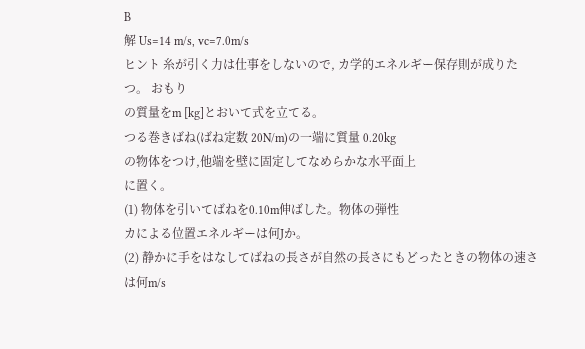B
解 Us=14 m/s, vc=7.0m/s
ヒント 糸が引く力は仕事をしないので, カ学的エネルギー保存則が成りたつ。 おもり
の質量をm [kg]とおいて式を立てる。
つる巻きばね(ばね定数 20N/m)の一端に質量 0.20kg
の物体をつけ,他端を壁に固定してなめらかな水平面上
に置く。
(1) 物体を引いてばねを0.10m伸ばした。物体の弾性
カによる位置エネルギーは何Jか。
(2) 静かに手をはなしてばねの長さが自然の長さにもどったときの物体の速さは何m/s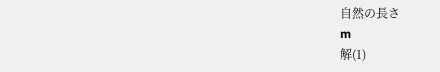自然の長さ
m
解(1)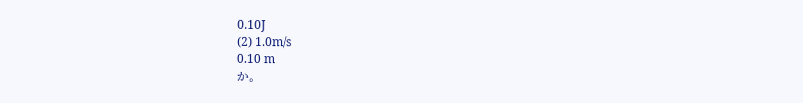0.10J
(2) 1.0m/s
0.10 m
か。